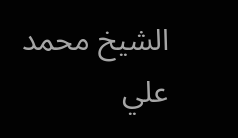الشيخ محمد علي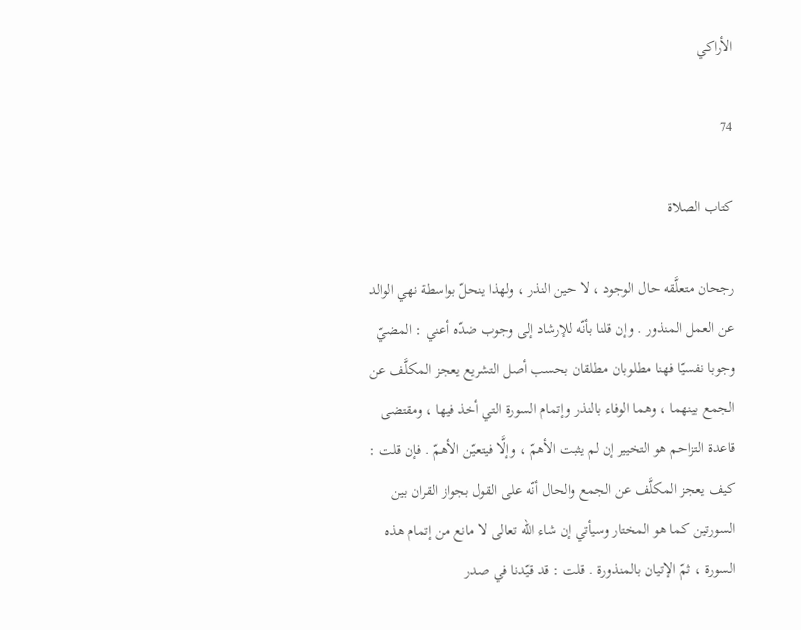الأراكي

74

كتاب الصلاة

رجحان متعلَّقه حال الوجود ، لا حين النذر ، ولهذا ينحلّ بواسطة نهي الوالد عن العمل المنذور . وإن قلنا بأنّه للإرشاد إلى وجوب ضدّه أعني : المضيّ وجوبا نفسيّا فهنا مطلوبان مطلقان بحسب أصل التشريع يعجز المكلَّف عن الجمع بينهما ، وهما الوفاء بالنذر وإتمام السورة التي أخذ فيها ، ومقتضى قاعدة التزاحم هو التخيير إن لم يثبت الأهمّ ، وإلَّا فيتعيّن الأهمّ . فإن قلت : كيف يعجز المكلَّف عن الجمع والحال أنّه على القول بجواز القران بين السورتين كما هو المختار وسيأتي إن شاء الله تعالى لا مانع من إتمام هذه السورة ، ثمّ الإتيان بالمنذورة . قلت : قد قيّدنا في صدر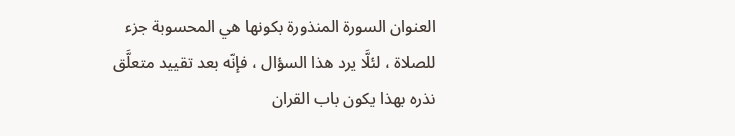العنوان السورة المنذورة بكونها هي المحسوبة جزء للصلاة ، لئلَّا يرد هذا السؤال ، فإنّه بعد تقييد متعلَّق نذره بهذا يكون باب القران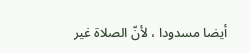أيضا مسدودا ، لأنّ الصلاة غير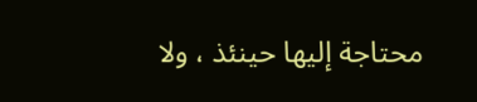محتاجة إليها حينئذ ، ولا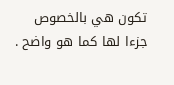تكون هي بالخصوص جزءا لها كما هو واضح .